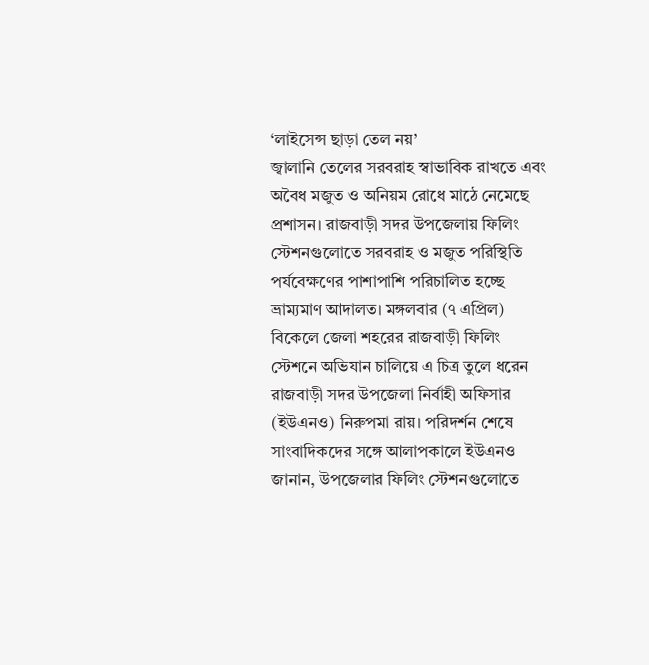‘লাইসেন্স ছাড়া তেল নয়’
জ্বালানি তেলের সরবরাহ স্বাভাবিক রাখতে এবং অবৈধ মজুত ও অনিয়ম রোধে মাঠে নেমেছে প্রশাসন। রাজবাড়ী সদর উপজেলায় ফিলিং স্টেশনগুলোতে সরবরাহ ও মজুত পরিস্থিতি পর্যবেক্ষণের পাশাপাশি পরিচালিত হচ্ছে ভ্রাম্যমাণ আদালত। মঙ্গলবার (৭ এপ্রিল) বিকেলে জেলা শহরের রাজবাড়ী ফিলিং স্টেশনে অভিযান চালিয়ে এ চিত্র তুলে ধরেন রাজবাড়ী সদর উপজেলা নির্বাহী অফিসার (ইউএনও) নিরুপমা রায়। পরিদর্শন শেষে সাংবাদিকদের সঙ্গে আলাপকালে ইউএনও জানান, উপজেলার ফিলিং স্টেশনগুলোতে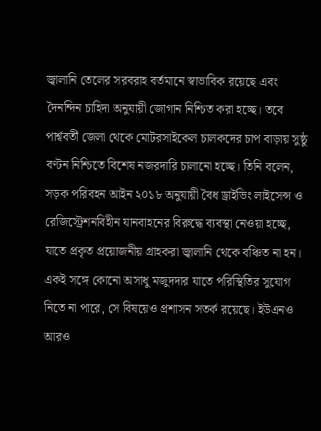জ্বালানি তেলের সরবরাহ বর্তমানে স্বাভাবিক রয়েছে এবং দৈনন্দিন চাহিদা অনুযায়ী জোগান নিশ্চিত করা হচ্ছে। তবে পার্শ্ববর্তী জেলা থেকে মোটরসাইকেল চালকদের চাপ বাড়ায় সুষ্ঠু বণ্টন নিশ্চিতে বিশেষ নজরদারি চালানো হচ্ছে। তিনি বলেন, সড়ক পরিবহন আইন ২০১৮ অনুযায়ী বৈধ ড্রাইভিং লাইসেন্স ও রেজিস্ট্রেশনবিহীন যানবাহনের বিরুদ্ধে ব্যবস্থা নেওয়া হচ্ছে, যাতে প্রকৃত প্রয়োজনীয় গ্রাহকরা জ্বালানি থেকে বঞ্চিত না হন। একই সঙ্গে কোনো অসাধু মজুদদার যাতে পরিস্থিতির সুযোগ নিতে না পারে, সে বিষয়েও প্রশাসন সতর্ক রয়েছে। ইউএনও আরও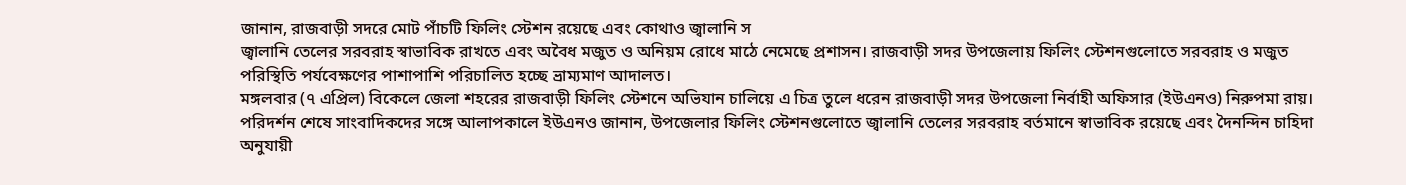জানান, রাজবাড়ী সদরে মোট পাঁচটি ফিলিং স্টেশন রয়েছে এবং কোথাও জ্বালানি স
জ্বালানি তেলের সরবরাহ স্বাভাবিক রাখতে এবং অবৈধ মজুত ও অনিয়ম রোধে মাঠে নেমেছে প্রশাসন। রাজবাড়ী সদর উপজেলায় ফিলিং স্টেশনগুলোতে সরবরাহ ও মজুত পরিস্থিতি পর্যবেক্ষণের পাশাপাশি পরিচালিত হচ্ছে ভ্রাম্যমাণ আদালত।
মঙ্গলবার (৭ এপ্রিল) বিকেলে জেলা শহরের রাজবাড়ী ফিলিং স্টেশনে অভিযান চালিয়ে এ চিত্র তুলে ধরেন রাজবাড়ী সদর উপজেলা নির্বাহী অফিসার (ইউএনও) নিরুপমা রায়।
পরিদর্শন শেষে সাংবাদিকদের সঙ্গে আলাপকালে ইউএনও জানান, উপজেলার ফিলিং স্টেশনগুলোতে জ্বালানি তেলের সরবরাহ বর্তমানে স্বাভাবিক রয়েছে এবং দৈনন্দিন চাহিদা অনুযায়ী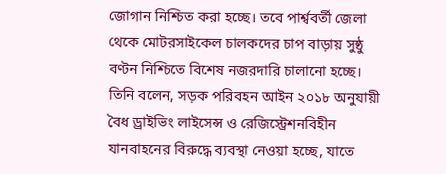জোগান নিশ্চিত করা হচ্ছে। তবে পার্শ্ববর্তী জেলা থেকে মোটরসাইকেল চালকদের চাপ বাড়ায় সুষ্ঠু বণ্টন নিশ্চিতে বিশেষ নজরদারি চালানো হচ্ছে।
তিনি বলেন, সড়ক পরিবহন আইন ২০১৮ অনুযায়ী বৈধ ড্রাইভিং লাইসেন্স ও রেজিস্ট্রেশনবিহীন যানবাহনের বিরুদ্ধে ব্যবস্থা নেওয়া হচ্ছে, যাতে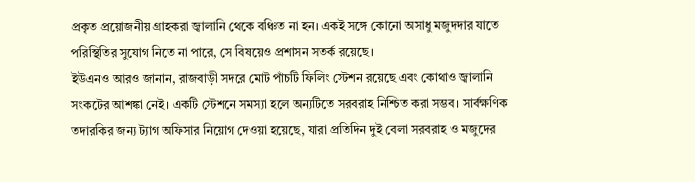প্রকৃত প্রয়োজনীয় গ্রাহকরা জ্বালানি থেকে বঞ্চিত না হন। একই সঙ্গে কোনো অসাধু মজুদদার যাতে পরিস্থিতির সুযোগ নিতে না পারে, সে বিষয়েও প্রশাসন সতর্ক রয়েছে।
ইউএনও আরও জানান, রাজবাড়ী সদরে মোট পাঁচটি ফিলিং স্টেশন রয়েছে এবং কোথাও জ্বালানি সংকটের আশঙ্কা নেই। একটি স্টেশনে সমস্যা হলে অন্যটিতে সরবরাহ নিশ্চিত করা সম্ভব। সার্বক্ষণিক তদারকির জন্য ট্যাগ অফিসার নিয়োগ দেওয়া হয়েছে, যারা প্রতিদিন দুই বেলা সরবরাহ ও মজুদের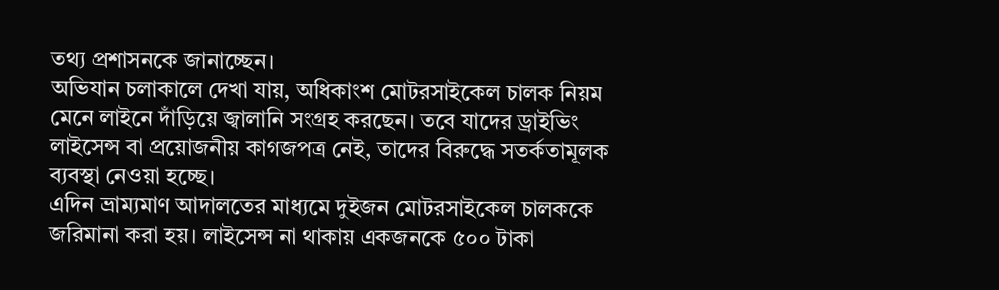তথ্য প্রশাসনকে জানাচ্ছেন।
অভিযান চলাকালে দেখা যায়, অধিকাংশ মোটরসাইকেল চালক নিয়ম মেনে লাইনে দাঁড়িয়ে জ্বালানি সংগ্রহ করছেন। তবে যাদের ড্রাইভিং লাইসেন্স বা প্রয়োজনীয় কাগজপত্র নেই, তাদের বিরুদ্ধে সতর্কতামূলক ব্যবস্থা নেওয়া হচ্ছে।
এদিন ভ্রাম্যমাণ আদালতের মাধ্যমে দুইজন মোটরসাইকেল চালককে জরিমানা করা হয়। লাইসেন্স না থাকায় একজনকে ৫০০ টাকা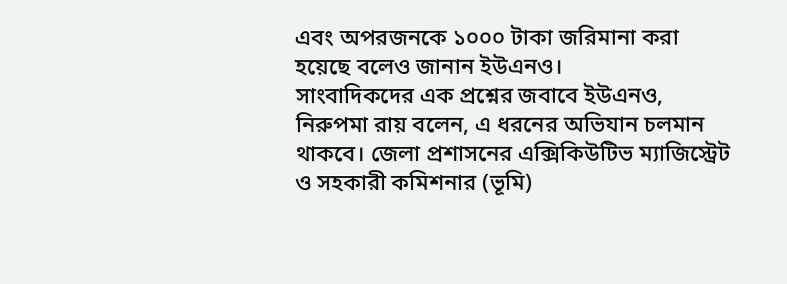এবং অপরজনকে ১০০০ টাকা জরিমানা করা হয়েছে বলেও জানান ইউএনও।
সাংবাদিকদের এক প্রশ্নের জবাবে ইউএনও, নিরুপমা রায় বলেন, এ ধরনের অভিযান চলমান থাকবে। জেলা প্রশাসনের এক্সিকিউটিভ ম্যাজিস্ট্রেট ও সহকারী কমিশনার (ভূমি)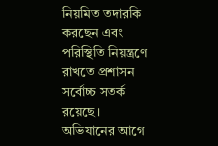নিয়মিত তদারকি করছেন এবং পরিস্থিতি নিয়ন্ত্রণে রাখতে প্রশাসন সর্বোচ্চ সতর্ক রয়েছে।
অভিযানের আগে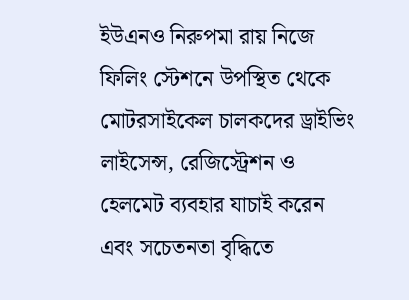ইউএনও নিরুপমা রায় নিজে ফিলিং স্টেশনে উপস্থিত থেকে মোটরসাইকেল চালকদের ড্রাইভিং লাইসেন্স, রেজিস্ট্রেশন ও হেলমেট ব্যবহার যাচাই করেন এবং সচেতনতা বৃদ্ধিতে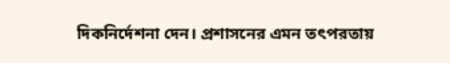দিকনির্দেশনা দেন। প্রশাসনের এমন তৎপরতায়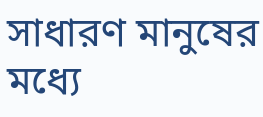সাধারণ মানুষের মধ্যে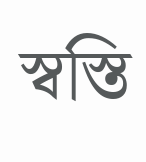স্বস্তি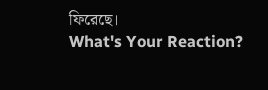ফিরেছে।
What's Your Reaction?